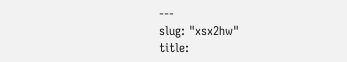---
slug: "xsx2hw"
title: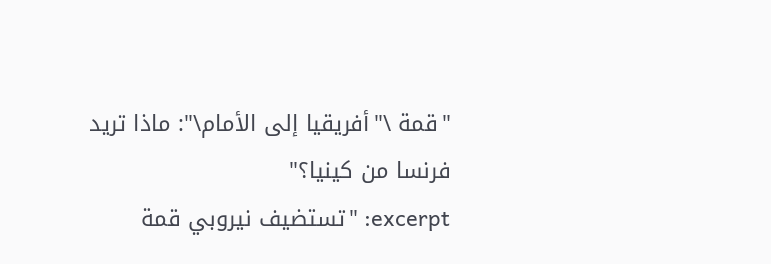"قمة \"أفريقيا إلى الأمام\": ماذا تريد فرنسا من كينيا؟"
excerpt: "تستضيف نيروبي قمة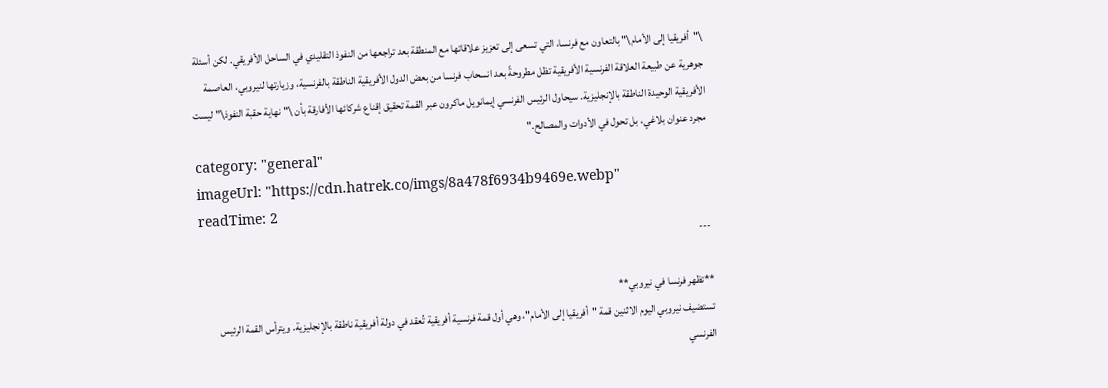\"أفريقيا إلى الأمام\" بالتعاون مع فرنسا، التي تسعى إلى تعزيز علاقاتها مع المنطقة بعد تراجعها من النفوذ التقليدي في الساحل الأفريقي. لكن أسئلة جوهرية عن طبيعة العلاقة الفرنسية الأفريقية تظل مطروحةً بعد انسحاب فرنسا من بعض الدول الأفريقية الناطقة بالفرنسية، وزيارتها لنيروبي، العاصمة الأفريقية الوحيدة الناطقة بالإنجليزية. سيحاول الرئيس الفرنسي إيمانويل ماكرون عبر القمة تحقيق إقناع شركائها الأفارقة بأن \"نهاية حقبة النفوذ\" ليست مجرد عنوان بلاغي، بل تحول في الأدوات والمصالح."
category: "general"
imageUrl: "https://cdn.hatrek.co/imgs/8a478f6934b9469e.webp"
readTime: 2
---

**تظهر فرنسا في نيروبي**
تستضيف نيروبي اليوم الاثنين قمة "أفريقيا إلى الأمام"، وهي أول قمة فرنسية أفريقية تُعقد في دولة أفريقية ناطقة بالإنجليزية. ويترأس القمة الرئيس الفرنسي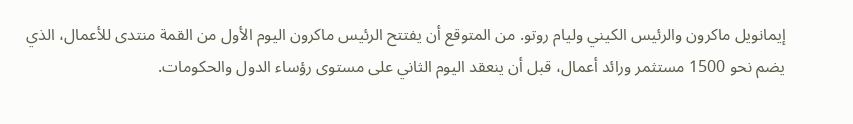إيمانويل ماكرون والرئيس الكيني وليام روتو. من المتوقع أن يفتتح الرئيس ماكرون اليوم الأول من القمة منتدى للأعمال، الذي يضم نحو 1500 مستثمر ورائد أعمال، قبل أن ينعقد اليوم الثاني على مستوى رؤساء الدول والحكومات.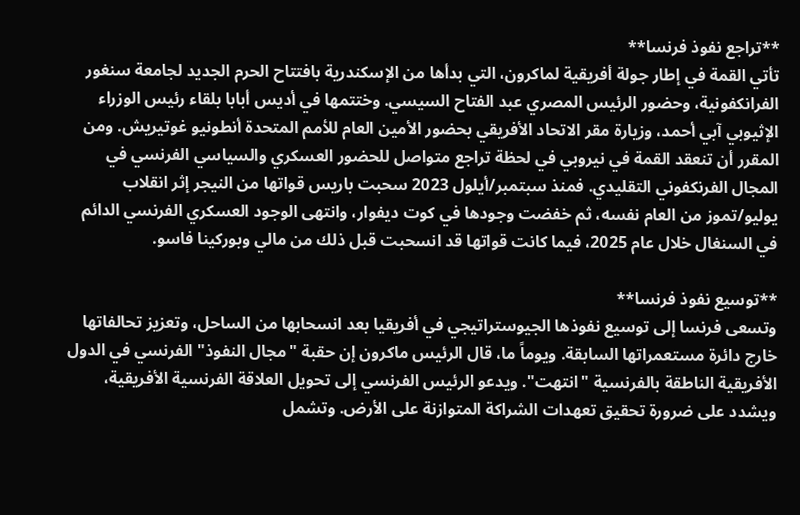**تراجع نفوذ فرنسا**
تأتي القمة في إطار جولة أفريقية لماكرون، التي بدأها من الإسكندرية بافتتاح الحرم الجديد لجامعة سنغور الفرانكفونية، وحضور الرئيس المصري عبد الفتاح السيسي. وختتمها في أديس أبابا بلقاء رئيس الوزراء الإثيوبي آبي أحمد، وزيارة مقر الاتحاد الأفريقي بحضور الأمين العام للأمم المتحدة أنطونيو غوتيريش. ومن المقرر أن تنعقد القمة في نيروبي في لحظة تراجع متواصل للحضور العسكري والسياسي الفرنسي في المجال الفرنكفوني التقليدي. فمنذ سبتمبر/أيلول 2023 سحبت باريس قواتها من النيجر إثر انقلاب يوليو/تموز من العام نفسه، ثم خفضت وجودها في كوت ديفوار، وانتهى الوجود العسكري الفرنسي الدائم في السنغال خلال عام 2025، فيما كانت قواتها قد انسحبت قبل ذلك من مالي وبوركينا فاسو.

**توسيع نفوذ فرنسا**
وتسعى فرنسا إلى توسيع نفوذها الجيوستراتيجي في أفريقيا بعد انسحابها من الساحل، وتعزيز تحالفاتها خارج دائرة مستعمراتها السابقة. ويوماً ما، قال الرئيس ماكرون إن حقبة "مجال النفوذ" الفرنسي في الدول الأفريقية الناطقة بالفرنسية "انتهت". ويدعو الرئيس الفرنسي إلى تحويل العلاقة الفرنسية الأفريقية، ويشدد على ضرورة تحقيق تعهدات الشراكة المتوازنة على الأرض. وتشمل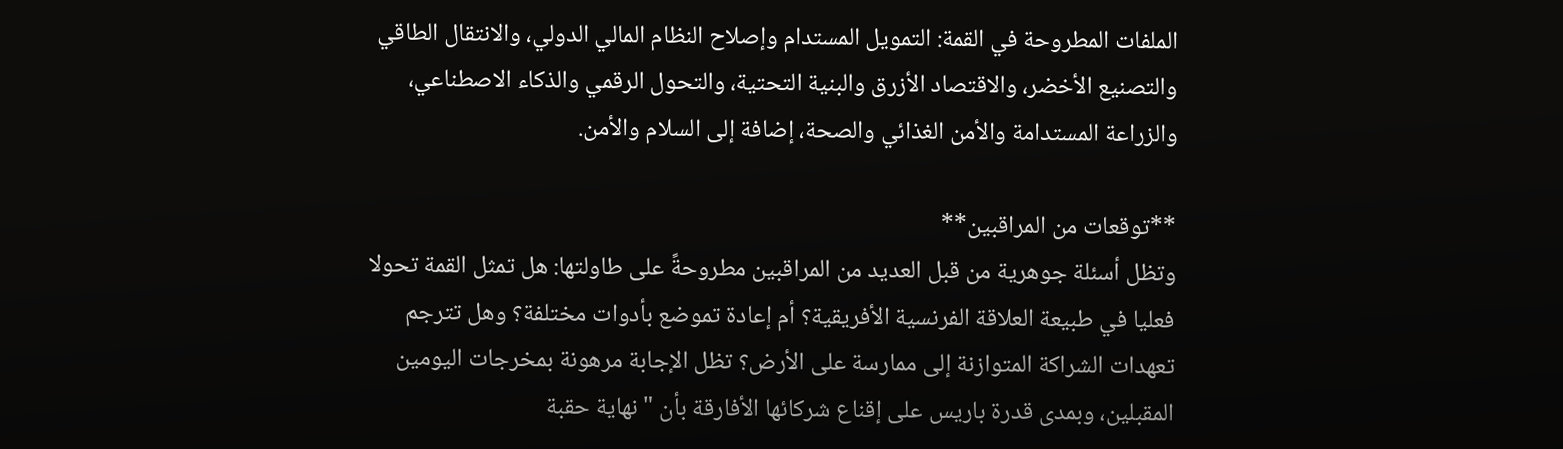الملفات المطروحة في القمة: التمويل المستدام وإصلاح النظام المالي الدولي، والانتقال الطاقي والتصنيع الأخضر، والاقتصاد الأزرق والبنية التحتية، والتحول الرقمي والذكاء الاصطناعي، والزراعة المستدامة والأمن الغذائي والصحة، إضافة إلى السلام والأمن.

**توقعات من المراقبين**
وتظل أسئلة جوهرية من قبل العديد من المراقبين مطروحةً على طاولتها: هل تمثل القمة تحولا فعليا في طبيعة العلاقة الفرنسية الأفريقية؟ أم إعادة تموضع بأدوات مختلفة؟ وهل تترجم تعهدات الشراكة المتوازنة إلى ممارسة على الأرض؟ تظل الإجابة مرهونة بمخرجات اليومين المقبلين، وبمدى قدرة باريس على إقناع شركائها الأفارقة بأن "نهاية حقبة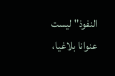النفوذ" ليست عنوانا بلاغيا،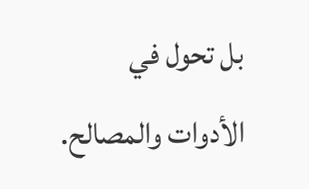بل تحول في الأدوات والمصالح.